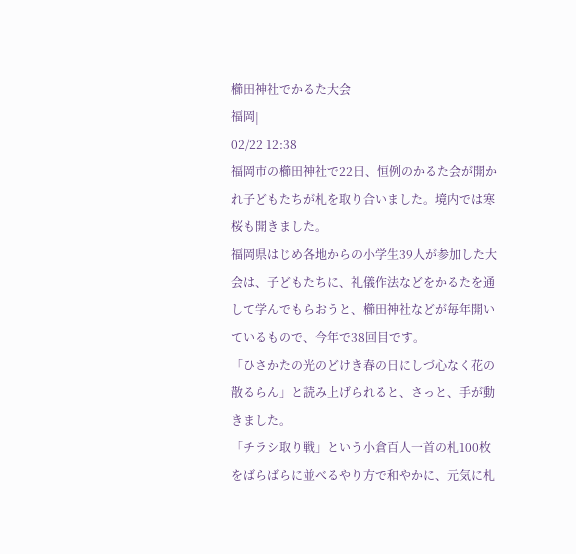櫛田神社でかるた大会
福岡|
02/22 12:38
福岡市の櫛田神社で22日、恒例のかるた会が開かれ子どもたちが札を取り合いました。境内では寒桜も開きました。
福岡県はじめ各地からの小学生39人が参加した大会は、子どもたちに、礼儀作法などをかるたを通して学んでもらおうと、櫛田神社などが毎年開いているもので、今年で38回目です。
「ひさかたの光のどけき春の日にしづ心なく花の散るらん」と読み上げられると、さっと、手が動きました。
「チラシ取り戦」という小倉百人一首の札100枚をばらばらに並べるやり方で和やかに、元気に札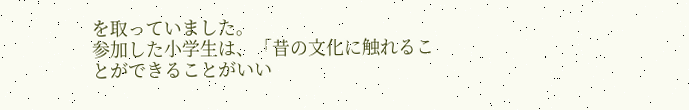を取っていました。
参加した小学生は、「昔の文化に触れることができることがいい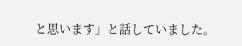と思います」と話していました。